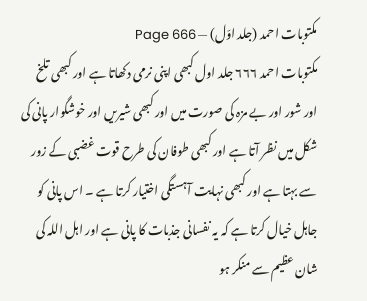مکتوبات احمد (جلد اوّل) — Page 666
مکتوبات احمد ۶۶۶ جلد اول کبھی اپنی نرمی دکھاتا ہے اور کبھی تلخ اور شور اور بے مزہ کی صورت میں اور کبھی شیریں اور خوشگوار پانی کی شکل میں نظر آتا ہے اور کبھی طوفان کی طرح قوت غضبی کے زور سے بہتا ہے اور کبھی نہایت آہستگی اختیار کرتا ہے ۔ اس پانی کو جاہل خیال کرتا ہے کہ یہ نفسانی جذبات کا پانی ہے اور اہل اللہ کی شان عظیم سے منکر ہو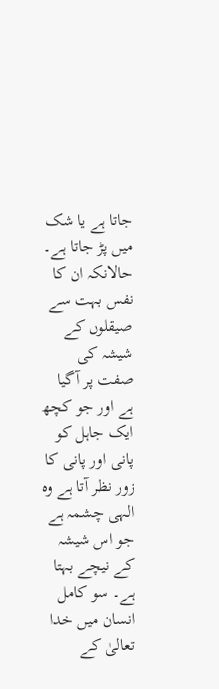جاتا ہے یا شک میں پڑ جاتا ہے۔ حالانکہ ان کا نفس بہت سے صیقلوں کے شیشہ کی صفت پر آگیا ہے اور جو کچھ ایک جاہل کو پانی اور پانی کا زور نظر آتا ہے وہ الہی چشمہ ہے جو اس شیشہ کے نیچے بہتا ہے۔ سو کامل انسان میں خدا تعالیٰ کے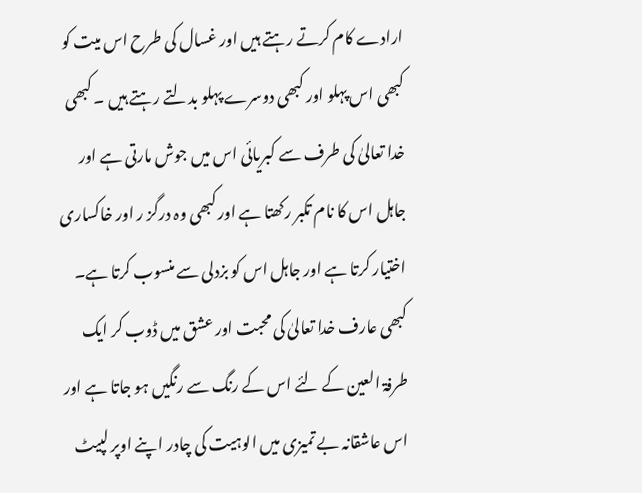ارادے کام کرتے رہتے ہیں اور غسال کی طرح اس میت کو کبھی اس پہلو اور کبھی دوسرے پہلو بدلتے رہتے ہیں ۔ کبھی خدا تعالیٰ کی طرف سے کبریائی اس میں جوش مارتی ہے اور جاہل اس کا نام تکبر رکھتا ہے اور کبھی وہ درگز ر اور خاکساری اختیار کرتا ہے اور جاہل اس کو بزدلی سے منسوب کرتا ہے۔ کبھی عارف خدا تعالیٰ کی محبت اور عشق میں ڈوب کر ایک طرفۃ العین کے لئے اس کے رنگ سے رنگیں ہو جاتا ہے اور اس عاشقانہ بے تمیزی میں الوہیت کی چادر اپنے اوپر لپیٹ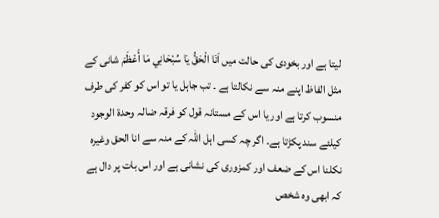لیتا ہے اور بخودی کی حالت میں اَنَا الْحَقُّ يَا سُبْحَانِي مَا أَعْظَمَ شانی کے مثل الفاظ اپنے منہ سے نکالتا ہے ۔ تب جاہل یا تو اس کو کفر کی طرف منسوب کرتا ہے اور یا اس کے مستانہ قول کو فرقہ ضالہ وحدۃ الوجود کیلئے سند پکڑتا ہے۔ اگر چہ کسی اہل اللہ کے منہ سے انا الحق وغیرہ نکلنا اس کے ضعف اور کمزوری کی نشانی ہے اور اس بات پر دال ہے کہ ابھی وہ شخص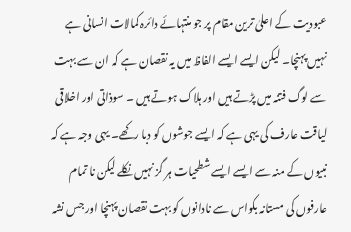عبودیت کے اعلیٰ ترین مقام پر جو منتہائے دائرہ کمالات انسانی ہے نہیں پہنچا۔ لیکن ایسے ایسے الفاظ میں یہ نقصان ہے کہ ان سے بہت سے لوگ فتنہ میں پڑتے ہیں اور ہلاک ہوتے ہیں ۔ سوذاتی اور اخلاقی لیاقت عارف کی یہی ہے کہ ایسے جوشوں کو دبا رکھے۔ یہی وجہ ہے کہ نبیوں کے منہ سے ایسے ایسے شطحیات ہر گز نہیں نکلے لیکن نا تمام عارفوں کی مستانہ بکواس سے نادانوں کو بہت نقصان پہنچا اور جس نشہ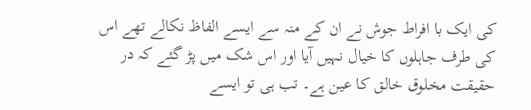کی ایک با افراط جوش نے ان کے منہ سے ایسے الفاظ نکالے تھے اس کی طرف جاہلوں کا خیال نہیں آیا اور اس شک میں پڑ گئے کہ در حقیقت مخلوق خالق کا عین ہے۔ تب ہی تو ایسے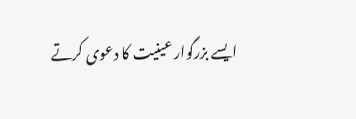ایسے بزرگوار عینیت کا دعوی کرتے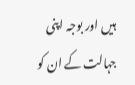ہیں اور بوجہ اپنی جہالت کے ان کو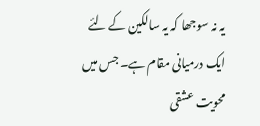یہ نہ سوجھا کہ یہ سالکین کے لئے ایک درمیانی مقام ہے۔ جس میں محویت عشقی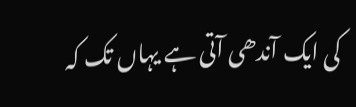کی ایک آندھی آتی ہے یہاں تک کہ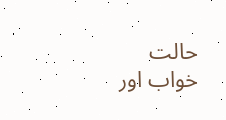حالت خواب اور